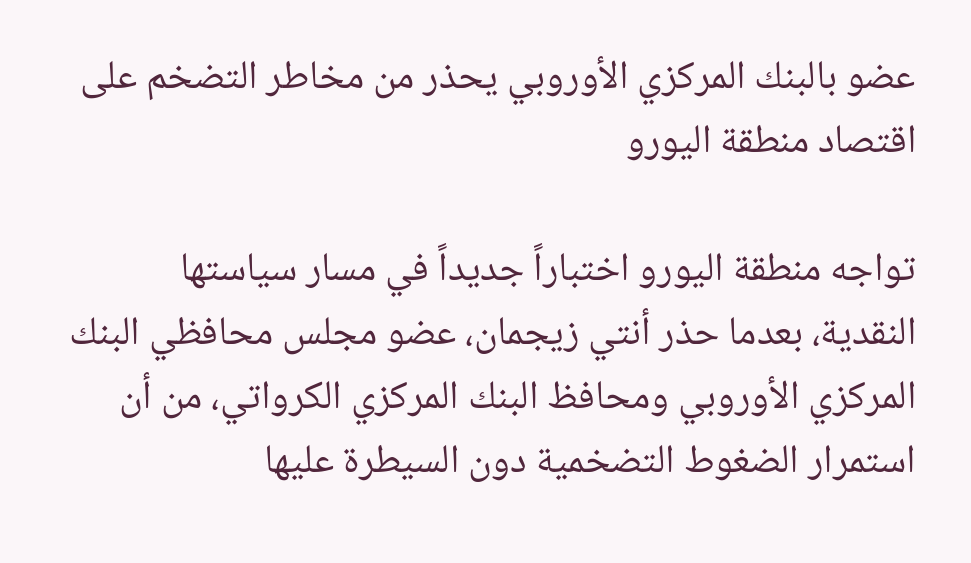عضو بالبنك المركزي الأوروبي يحذر من مخاطر التضخم على اقتصاد منطقة اليورو

تواجه منطقة اليورو اختباراً جديداً في مسار سياستها النقدية، بعدما حذر أنتي زيجمان، عضو مجلس محافظي البنك المركزي الأوروبي ومحافظ البنك المركزي الكرواتي، من أن استمرار الضغوط التضخمية دون السيطرة عليها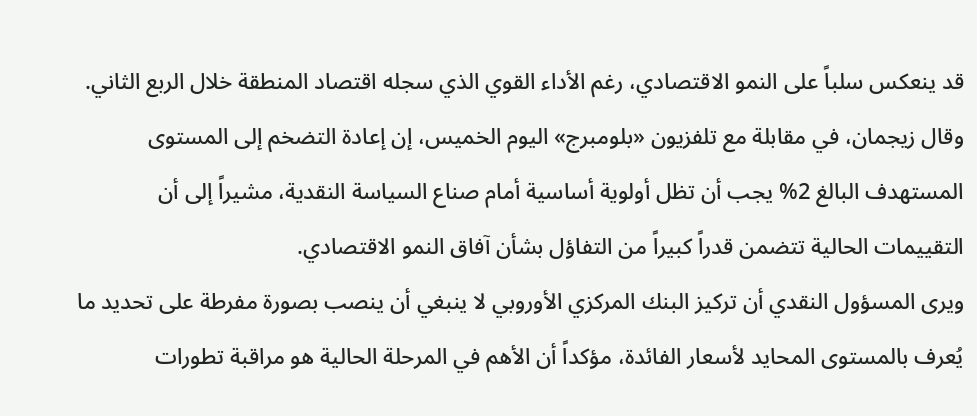قد ينعكس سلباً على النمو الاقتصادي، رغم الأداء القوي الذي سجله اقتصاد المنطقة خلال الربع الثاني.
وقال زيجمان، في مقابلة مع تلفزيون «بلومبرج» اليوم الخميس، إن إعادة التضخم إلى المستوى المستهدف البالغ 2% يجب أن تظل أولوية أساسية أمام صناع السياسة النقدية، مشيراً إلى أن التقييمات الحالية تتضمن قدراً كبيراً من التفاؤل بشأن آفاق النمو الاقتصادي.
ويرى المسؤول النقدي أن تركيز البنك المركزي الأوروبي لا ينبغي أن ينصب بصورة مفرطة على تحديد ما يُعرف بالمستوى المحايد لأسعار الفائدة، مؤكداً أن الأهم في المرحلة الحالية هو مراقبة تطورات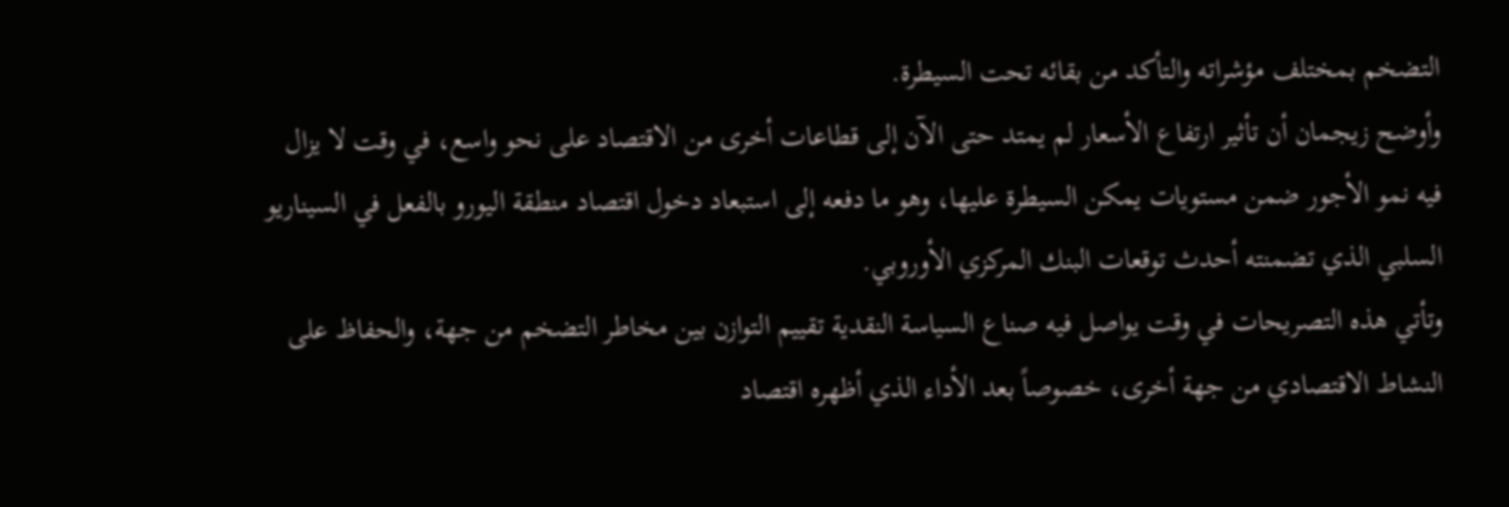التضخم بمختلف مؤشراته والتأكد من بقائه تحت السيطرة.
وأوضح زيجمان أن تأثير ارتفاع الأسعار لم يمتد حتى الآن إلى قطاعات أخرى من الاقتصاد على نحو واسع، في وقت لا يزال فيه نمو الأجور ضمن مستويات يمكن السيطرة عليها، وهو ما دفعه إلى استبعاد دخول اقتصاد منطقة اليورو بالفعل في السيناريو السلبي الذي تضمنته أحدث توقعات البنك المركزي الأوروبي.
وتأتي هذه التصريحات في وقت يواصل فيه صناع السياسة النقدية تقييم التوازن بين مخاطر التضخم من جهة، والحفاظ على النشاط الاقتصادي من جهة أخرى، خصوصاً بعد الأداء الذي أظهره اقتصاد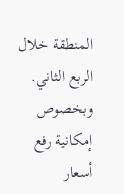المنطقة خلال الربع الثاني.
وبخصوص إمكانية رفع أسعار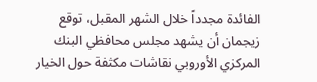الفائدة مجدداً خلال الشهر المقبل، توقع زيجمان أن يشهد مجلس محافظي البنك المركزي الأوروبي نقاشات مكثفة حول الخيار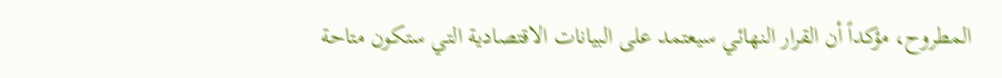المطروح، مؤكداً أن القرار النهائي سيعتمد على البيانات الاقتصادية التي ستكون متاحة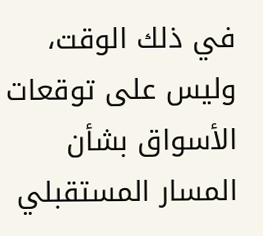في ذلك الوقت، وليس على توقعات الأسواق بشأن المسار المستقبلي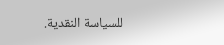للسياسة النقدية.